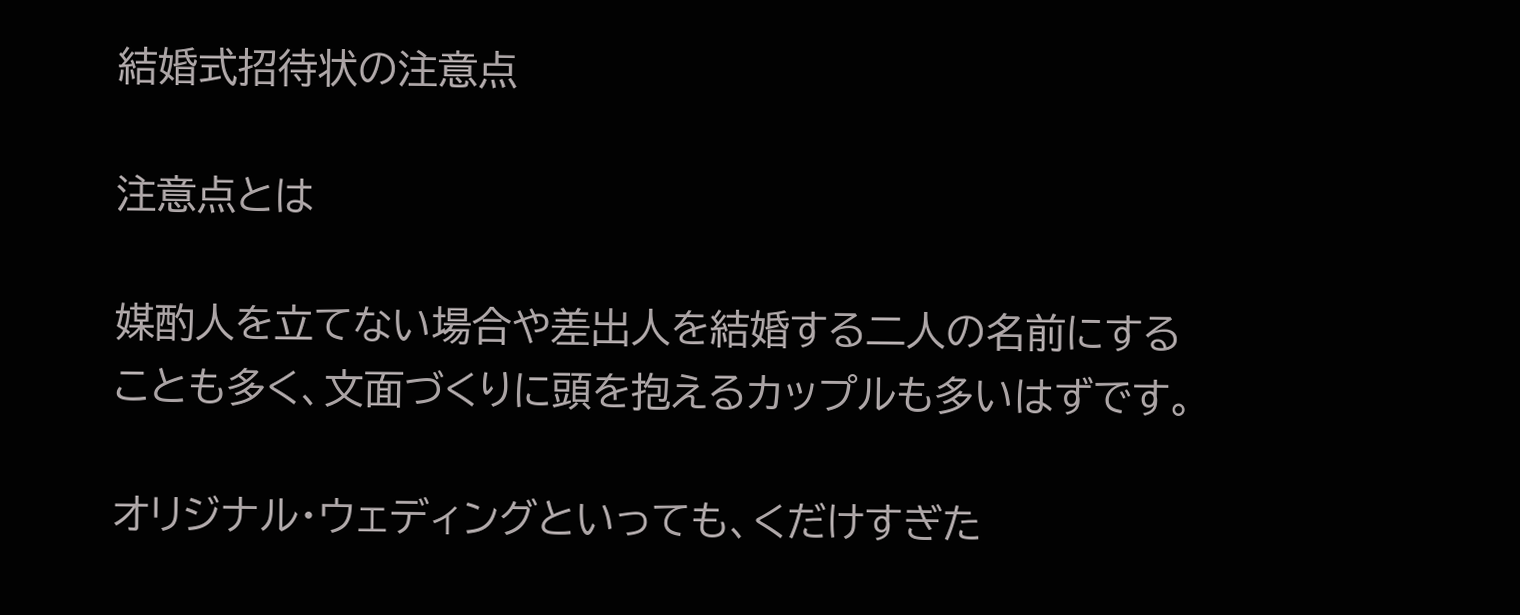結婚式招待状の注意点

注意点とは

媒酌人を立てない場合や差出人を結婚する二人の名前にする
ことも多く、文面づくりに頭を抱えるカップルも多いはずです。

オリジナル・ウェディングといっても、くだけすぎた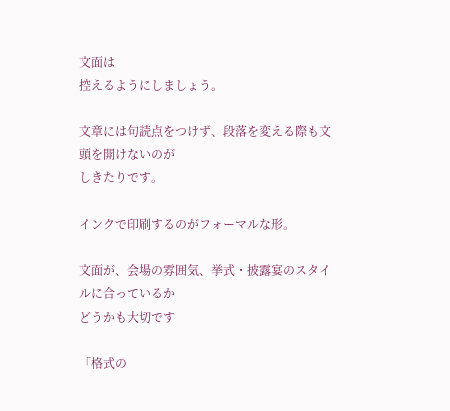文面は
控えるようにしましょう。

文章には句読点をつけず、段落を変える際も文頭を開けないのが
しきたりです。

インクで印刷するのがフォーマルな形。

文面が、会場の雰囲気、挙式・披露宴のスタイルに合っているか
どうかも大切です

「格式の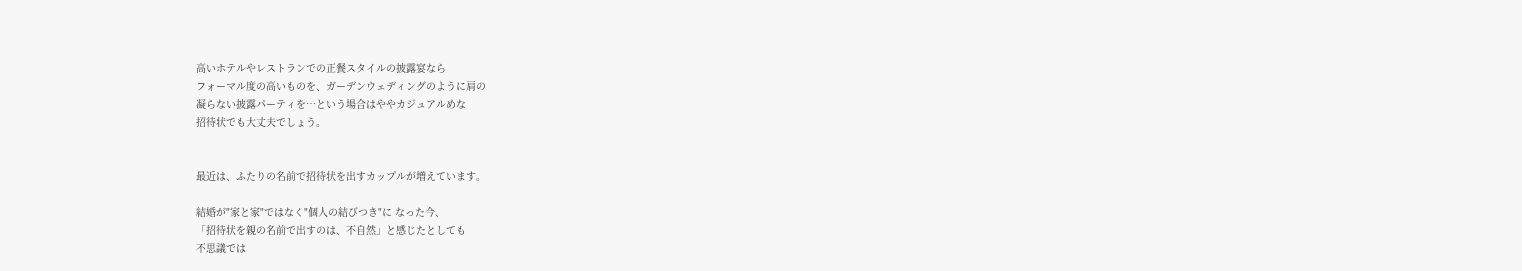高いホテルやレストランでの正餐スタイルの披露宴なら
フォーマル度の高いものを、ガーデンウェディングのように肩の
凝らない披露パーティを…という場合はややカジュアルめな
招待状でも大丈夫でしょう。


最近は、ふたりの名前で招待状を出すカップルが増えています。

結婚が"家と家"ではなく"個人の結びつき"に なった今、
「招待状を親の名前で出すのは、不自然」と感じたとしても
不思議では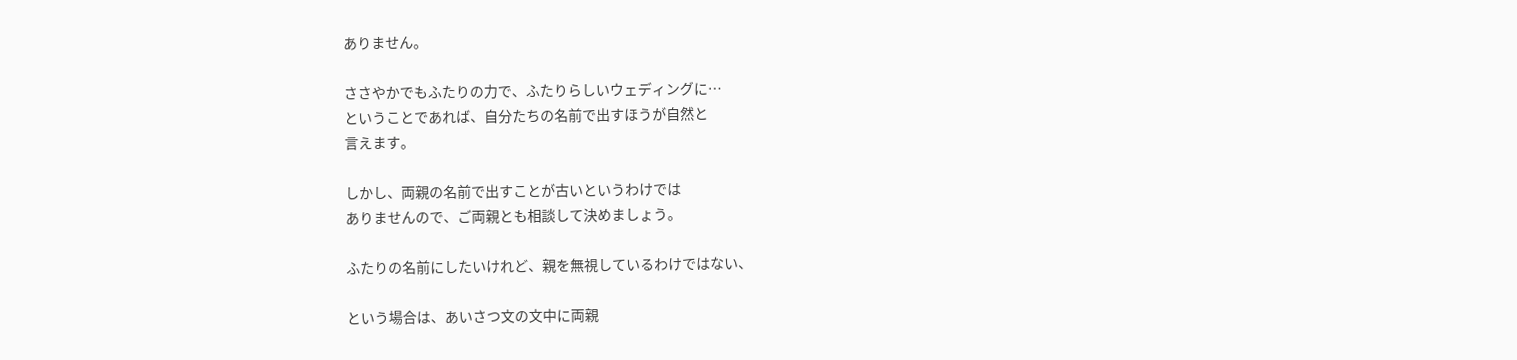ありません。

ささやかでもふたりの力で、ふたりらしいウェディングに…
ということであれば、自分たちの名前で出すほうが自然と
言えます。

しかし、両親の名前で出すことが古いというわけでは
ありませんので、ご両親とも相談して決めましょう。

ふたりの名前にしたいけれど、親を無視しているわけではない、

という場合は、あいさつ文の文中に両親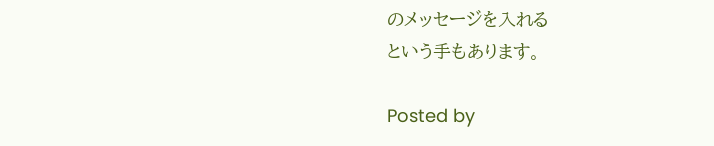のメッセージを入れる
という手もあります。

Posted by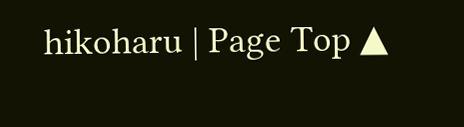hikoharu | Page Top ▲